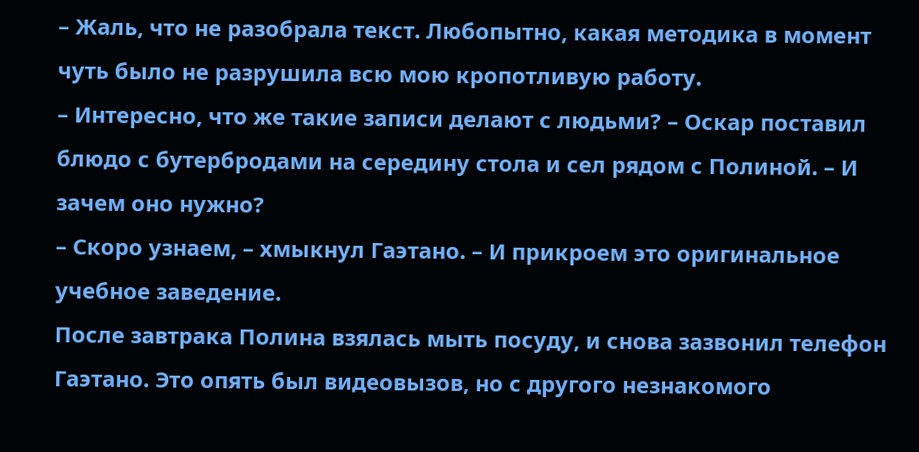– Жаль, что не разобрала текст. Любопытно, какая методика в момент чуть было не разрушила всю мою кропотливую работу.
– Интересно, что же такие записи делают с людьми? – Оскар поставил блюдо с бутербродами на середину стола и сел рядом с Полиной. – И зачем оно нужно?
– Скоро узнаем, – хмыкнул Гаэтано. – И прикроем это оригинальное учебное заведение.
После завтрака Полина взялась мыть посуду, и снова зазвонил телефон Гаэтано. Это опять был видеовызов, но с другого незнакомого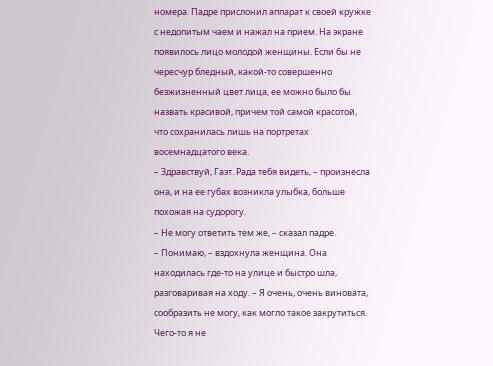номера. Падре прислонил аппарат к своей кружке с недопитым чаем и нажал на прием. На экране появилось лицо молодой женщины. Если бы не чересчур бледный, какой-то совершенно безжизненный цвет лица, ее можно было бы назвать красивой, причем той самой красотой, что сохранилась лишь на портретах восемнадцатого века.
– Здравствуй, Гаэт. Рада тебя видеть, – произнесла она, и на ее губах возникла улыбка, больше похожая на судорогу.
– Не могу ответить тем же, – сказал падре.
– Понимаю, – вздохнула женщина. Она находилась где-то на улице и быстро шла, разговаривая на ходу. – Я очень, очень виновата, сообразить не могу, как могло такое закрутиться. Чего-то я не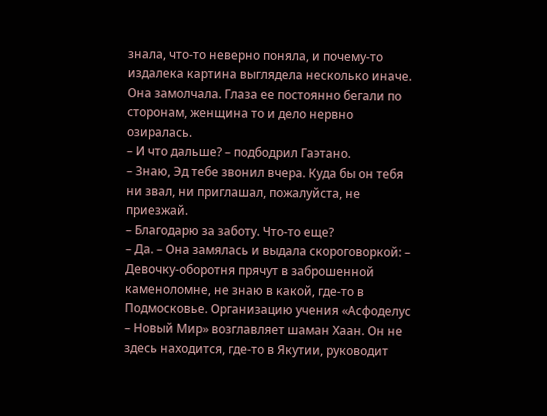знала, что-то неверно поняла, и почему-то издалека картина выглядела несколько иначе.
Она замолчала. Глаза ее постоянно бегали по сторонам, женщина то и дело нервно озиралась.
– И что дальше? – подбодрил Гаэтано.
– Знаю, Эд тебе звонил вчера. Куда бы он тебя ни звал, ни приглашал, пожалуйста, не приезжай.
– Благодарю за заботу. Что-то еще?
– Да. – Она замялась и выдала скороговоркой: – Девочку-оборотня прячут в заброшенной каменоломне, не знаю в какой, где-то в Подмосковье. Организацию учения «Асфоделус – Новый Мир» возглавляет шаман Хаан. Он не здесь находится, где-то в Якутии, руководит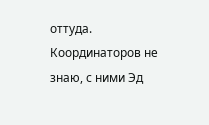оттуда. Координаторов не знаю, с ними Эд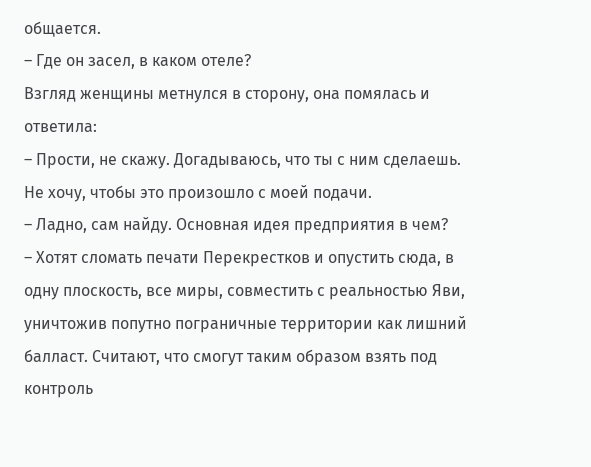общается.
– Где он засел, в каком отеле?
Взгляд женщины метнулся в сторону, она помялась и ответила:
– Прости, не скажу. Догадываюсь, что ты с ним сделаешь. Не хочу, чтобы это произошло с моей подачи.
– Ладно, сам найду. Основная идея предприятия в чем?
– Хотят сломать печати Перекрестков и опустить сюда, в одну плоскость, все миры, совместить с реальностью Яви, уничтожив попутно пограничные территории как лишний балласт. Считают, что смогут таким образом взять под контроль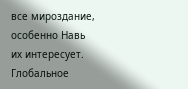все мироздание, особенно Навь их интересует. Глобальное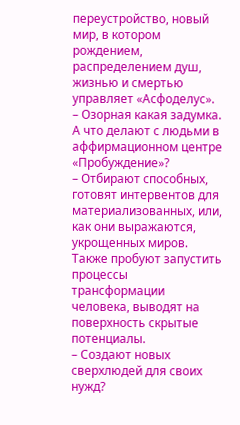переустройство, новый мир, в котором рождением, распределением душ, жизнью и смертью управляет «Асфоделус».
– Озорная какая задумка. А что делают с людьми в аффирмационном центре «Пробуждение»?
– Отбирают способных, готовят интервентов для материализованных, или, как они выражаются, укрощенных миров. Также пробуют запустить процессы трансформации человека, выводят на поверхность скрытые потенциалы.
– Создают новых сверхлюдей для своих нужд?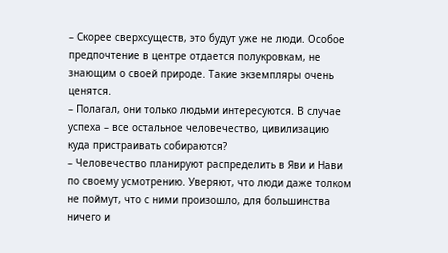– Скорее сверхсуществ, это будут уже не люди. Особое предпочтение в центре отдается полукровкам, не знающим о своей природе. Такие экземпляры очень ценятся.
– Полагал, они только людьми интересуются. В случае успеха – все остальное человечество, цивилизацию куда пристраивать собираются?
– Человечество планируют распределить в Яви и Нави по своему усмотрению. Уверяют, что люди даже толком не поймут, что с ними произошло, для большинства ничего и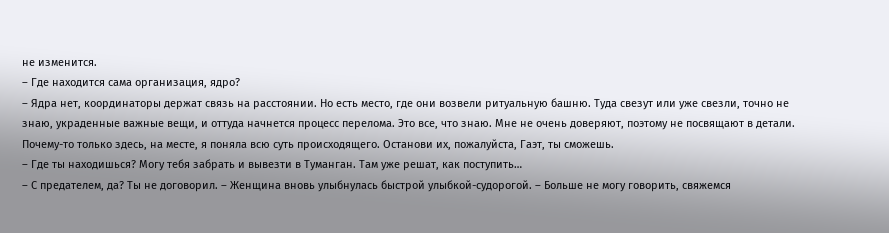не изменится.
– Где находится сама организация, ядро?
– Ядра нет, координаторы держат связь на расстоянии. Но есть место, где они возвели ритуальную башню. Туда свезут или уже свезли, точно не знаю, украденные важные вещи, и оттуда начнется процесс перелома. Это все, что знаю. Мне не очень доверяют, поэтому не посвящают в детали. Почему-то только здесь, на месте, я поняла всю суть происходящего. Останови их, пожалуйста, Гаэт, ты сможешь.
– Где ты находишься? Могу тебя забрать и вывезти в Туманган. Там уже решат, как поступить…
– С предателем, да? Ты не договорил. – Женщина вновь улыбнулась быстрой улыбкой-судорогой. – Больше не могу говорить, свяжемся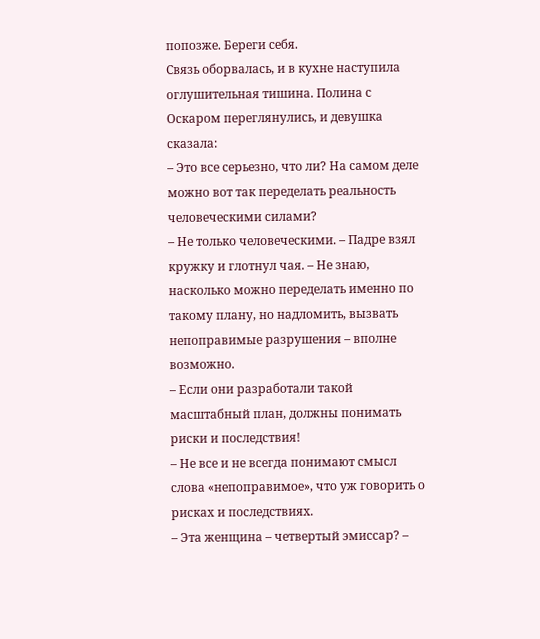попозже. Береги себя.
Связь оборвалась, и в кухне наступила оглушительная тишина. Полина с Оскаром переглянулись, и девушка сказала:
– Это все серьезно, что ли? На самом деле можно вот так переделать реальность человеческими силами?
– Не только человеческими. – Падре взял кружку и глотнул чая. – Не знаю, насколько можно переделать именно по такому плану, но надломить, вызвать непоправимые разрушения – вполне возможно.
– Если они разработали такой масштабный план, должны понимать риски и последствия!
– Не все и не всегда понимают смысл слова «непоправимое», что уж говорить о рисках и последствиях.
– Эта женщина – четвертый эмиссар? –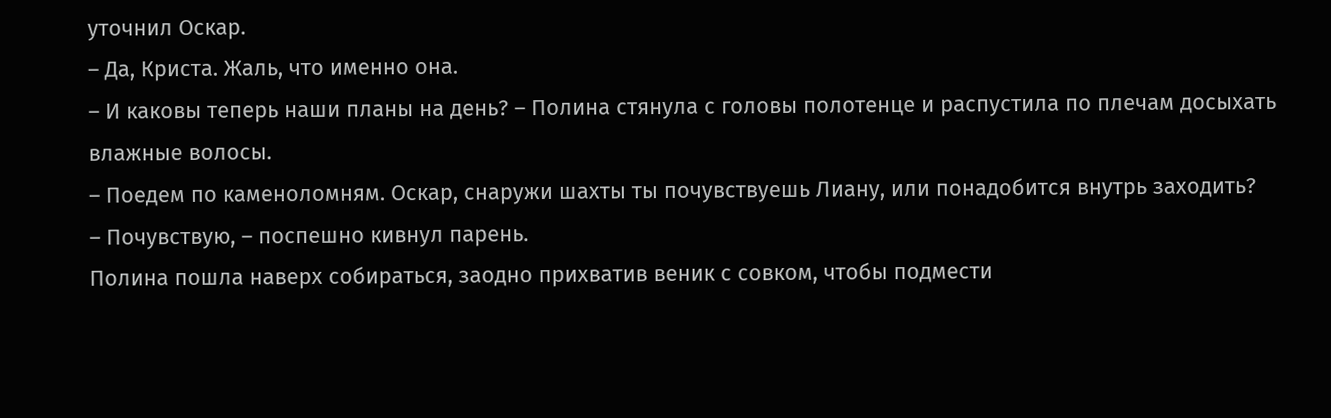уточнил Оскар.
– Да, Криста. Жаль, что именно она.
– И каковы теперь наши планы на день? – Полина стянула с головы полотенце и распустила по плечам досыхать влажные волосы.
– Поедем по каменоломням. Оскар, снаружи шахты ты почувствуешь Лиану, или понадобится внутрь заходить?
– Почувствую, – поспешно кивнул парень.
Полина пошла наверх собираться, заодно прихватив веник с совком, чтобы подмести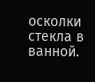осколки стекла в ванной.